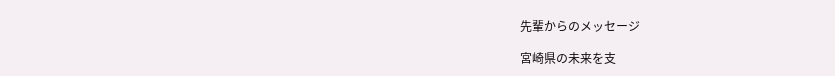先輩からのメッセージ

宮崎県の未来を支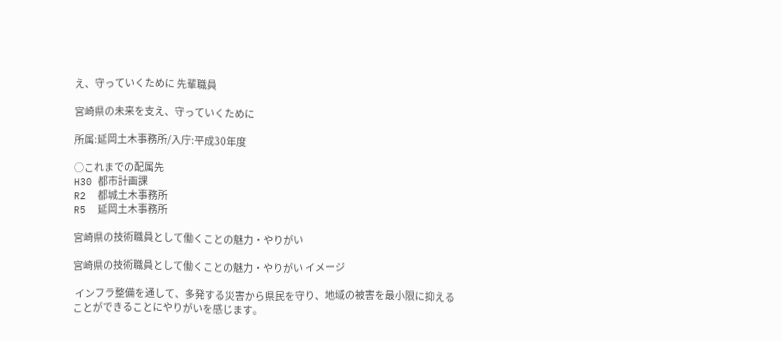え、守っていくために 先輩職員

宮崎県の未来を支え、守っていくために

所属:延岡土木事務所/入庁:平成30年度

○これまでの配属先
H30 都市計画課
R2  都城土木事務所
R5  延岡土木事務所

宮崎県の技術職員として働くことの魅力・やりがい

宮崎県の技術職員として働くことの魅力・やりがい イメージ

 インフラ整備を通して、多発する災害から県民を守り、地域の被害を最小限に抑えることができることにやりがいを感じます。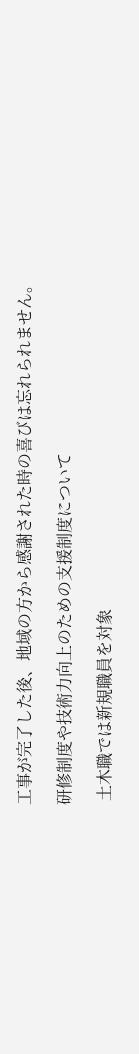工事が完了した後、地域の方から感謝された時の喜びは忘れられません。

研修制度や技術力向上のための支援制度について

 土木職では新規職員を対象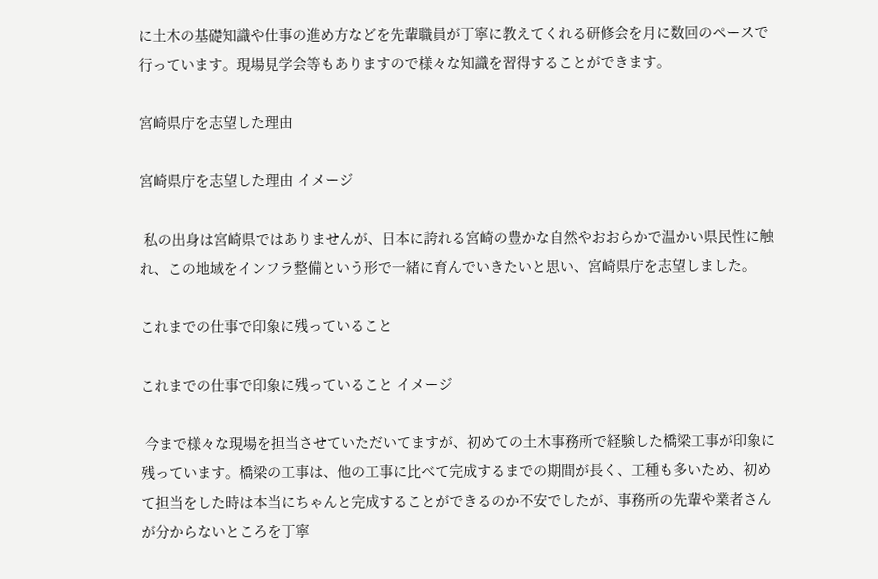に土木の基礎知識や仕事の進め方などを先輩職員が丁寧に教えてくれる研修会を月に数回のペースで行っています。現場見学会等もありますので様々な知識を習得することができます。

宮崎県庁を志望した理由

宮崎県庁を志望した理由 イメージ

 私の出身は宮崎県ではありませんが、日本に誇れる宮崎の豊かな自然やおおらかで温かい県民性に触れ、この地域をインフラ整備という形で一緒に育んでいきたいと思い、宮崎県庁を志望しました。

これまでの仕事で印象に残っていること

これまでの仕事で印象に残っていること イメージ

 今まで様々な現場を担当させていただいてますが、初めての土木事務所で経験した橋梁工事が印象に残っています。橋梁の工事は、他の工事に比べて完成するまでの期間が長く、工種も多いため、初めて担当をした時は本当にちゃんと完成することができるのか不安でしたが、事務所の先輩や業者さんが分からないところを丁寧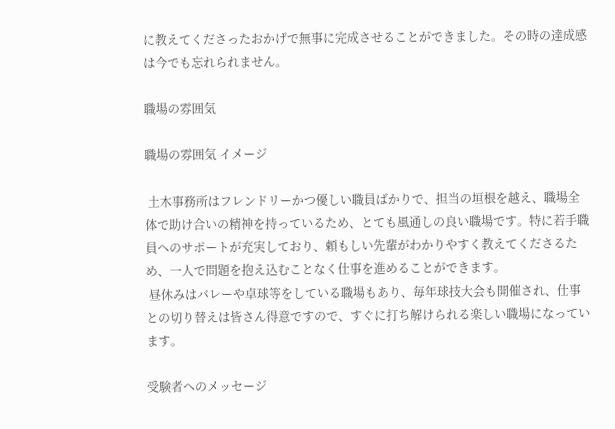に教えてくださったおかげで無事に完成させることができました。その時の達成感は今でも忘れられません。

職場の雰囲気

職場の雰囲気 イメージ

 土木事務所はフレンドリーかつ優しい職員ばかりで、担当の垣根を越え、職場全体で助け合いの精神を持っているため、とても風通しの良い職場です。特に若手職員へのサポートが充実しており、頼もしい先輩がわかりやすく教えてくださるため、一人で問題を抱え込むことなく仕事を進めることができます。
 昼休みはバレーや卓球等をしている職場もあり、毎年球技大会も開催され、仕事との切り替えは皆さん得意ですので、すぐに打ち解けられる楽しい職場になっています。

受験者へのメッセージ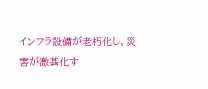インフラ設備が老朽化し、災害が激甚化す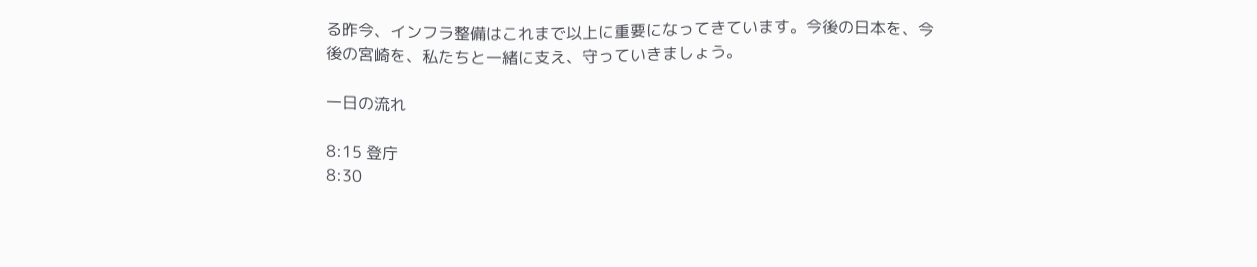る昨今、インフラ整備はこれまで以上に重要になってきています。今後の日本を、今後の宮崎を、私たちと一緒に支え、守っていきましょう。

一日の流れ

8:15 登庁
8:30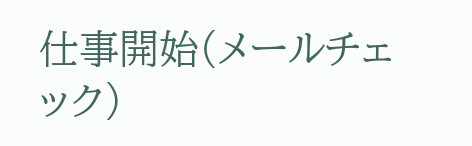仕事開始(メールチェック)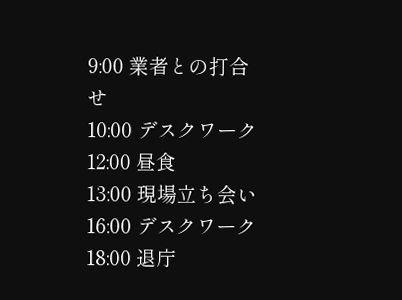9:00 業者との打合せ
10:00 デスクワーク
12:00 昼食
13:00 現場立ち会い
16:00 デスクワーク
18:00 退庁